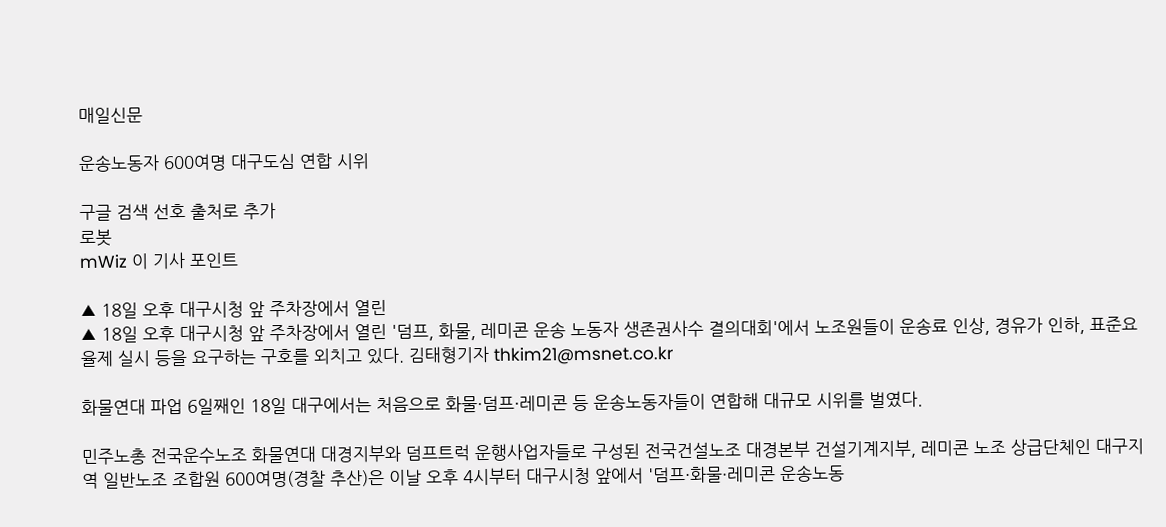매일신문

운송노동자 600여명 대구도심 연합 시위

구글 검색 선호 출처로 추가
로봇
mWiz 이 기사 포인트

▲ 18일 오후 대구시청 앞 주차장에서 열린
▲ 18일 오후 대구시청 앞 주차장에서 열린 '덤프, 화물, 레미콘 운송 노동자 생존권사수 결의대회'에서 노조원들이 운송료 인상, 경유가 인하, 표준요율제 실시 등을 요구하는 구호를 외치고 있다. 김태형기자 thkim21@msnet.co.kr

화물연대 파업 6일째인 18일 대구에서는 처음으로 화물·덤프·레미콘 등 운송노동자들이 연합해 대규모 시위를 벌였다.

민주노총 전국운수노조 화물연대 대경지부와 덤프트럭 운행사업자들로 구성된 전국건설노조 대경본부 건설기계지부, 레미콘 노조 상급단체인 대구지역 일반노조 조합원 600여명(경찰 추산)은 이날 오후 4시부터 대구시청 앞에서 '덤프·화물·레미콘 운송노동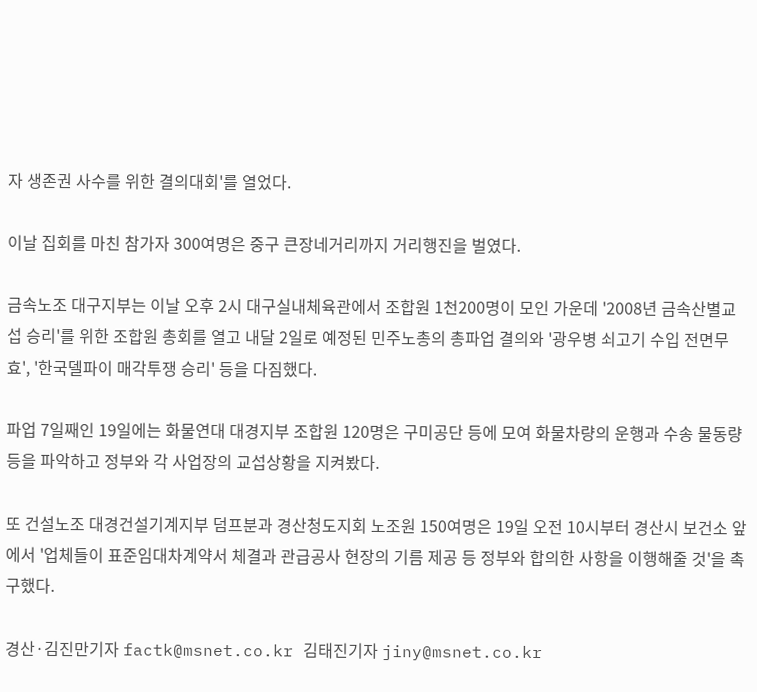자 생존권 사수를 위한 결의대회'를 열었다.

이날 집회를 마친 참가자 300여명은 중구 큰장네거리까지 거리행진을 벌였다.

금속노조 대구지부는 이날 오후 2시 대구실내체육관에서 조합원 1천200명이 모인 가운데 '2008년 금속산별교섭 승리'를 위한 조합원 총회를 열고 내달 2일로 예정된 민주노총의 총파업 결의와 '광우병 쇠고기 수입 전면무효', '한국델파이 매각투쟁 승리' 등을 다짐했다.

파업 7일째인 19일에는 화물연대 대경지부 조합원 120명은 구미공단 등에 모여 화물차량의 운행과 수송 물동량 등을 파악하고 정부와 각 사업장의 교섭상황을 지켜봤다.

또 건설노조 대경건설기계지부 덤프분과 경산청도지회 노조원 150여명은 19일 오전 10시부터 경산시 보건소 앞에서 '업체들이 표준임대차계약서 체결과 관급공사 현장의 기름 제공 등 정부와 합의한 사항을 이행해줄 것'을 촉구했다.

경산·김진만기자 factk@msnet.co.kr 김태진기자 jiny@msnet.co.kr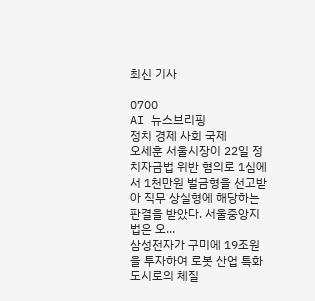최신 기사

0700
AI 뉴스브리핑
정치 경제 사회 국제
오세훈 서울시장이 22일 정치자금법 위반 혐의로 1심에서 1천만원 벌금형을 선고받아 직무 상실형에 해당하는 판결을 받았다. 서울중앙지법은 오...
삼성전자가 구미에 19조원을 투자하여 로봇 산업 특화 도시로의 체질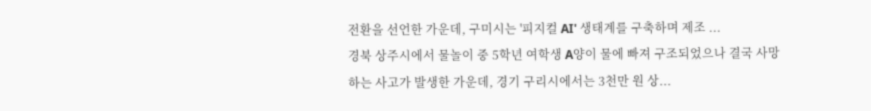전환을 선언한 가운데, 구미시는 '피지컬 AI' 생태계를 구축하며 제조 ...
경북 상주시에서 물놀이 중 5학년 여학생 A양이 물에 빠져 구조되었으나 결국 사망하는 사고가 발생한 가운데, 경기 구리시에서는 3천만 원 상...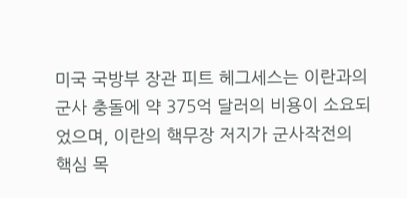미국 국방부 장관 피트 헤그세스는 이란과의 군사 충돌에 약 375억 달러의 비용이 소요되었으며, 이란의 핵무장 저지가 군사작전의 핵심 목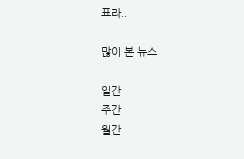표라..

많이 본 뉴스

일간
주간
월간